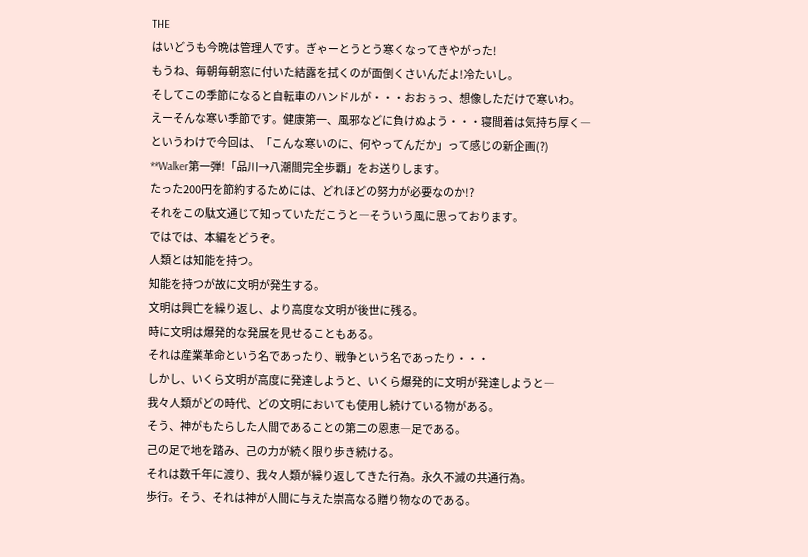THE
はいどうも今晩は管理人です。ぎゃーとうとう寒くなってきやがった!
もうね、毎朝毎朝窓に付いた結露を拭くのが面倒くさいんだよ!冷たいし。
そしてこの季節になると自転車のハンドルが・・・おおぅっ、想像しただけで寒いわ。
えーそんな寒い季節です。健康第一、風邪などに負けぬよう・・・寝間着は気持ち厚く―
というわけで今回は、「こんな寒いのに、何やってんだか」って感じの新企画(?)
**Walker第一弾!「品川→八潮間完全歩覇」をお送りします。
たった200円を節約するためには、どれほどの努力が必要なのか!?
それをこの駄文通じて知っていただこうと―そういう風に思っております。
ではでは、本編をどうぞ。
人類とは知能を持つ。
知能を持つが故に文明が発生する。
文明は興亡を繰り返し、より高度な文明が後世に残る。
時に文明は爆発的な発展を見せることもある。
それは産業革命という名であったり、戦争という名であったり・・・
しかし、いくら文明が高度に発達しようと、いくら爆発的に文明が発達しようと―
我々人類がどの時代、どの文明においても使用し続けている物がある。
そう、神がもたらした人間であることの第二の恩恵―足である。
己の足で地を踏み、己の力が続く限り歩き続ける。
それは数千年に渡り、我々人類が繰り返してきた行為。永久不滅の共通行為。
歩行。そう、それは神が人間に与えた崇高なる贈り物なのである。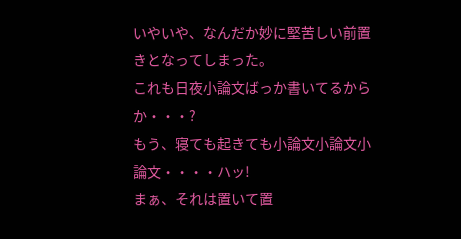いやいや、なんだか妙に堅苦しい前置きとなってしまった。
これも日夜小論文ばっか書いてるからか・・・?
もう、寝ても起きても小論文小論文小論文・・・・ハッ!
まぁ、それは置いて置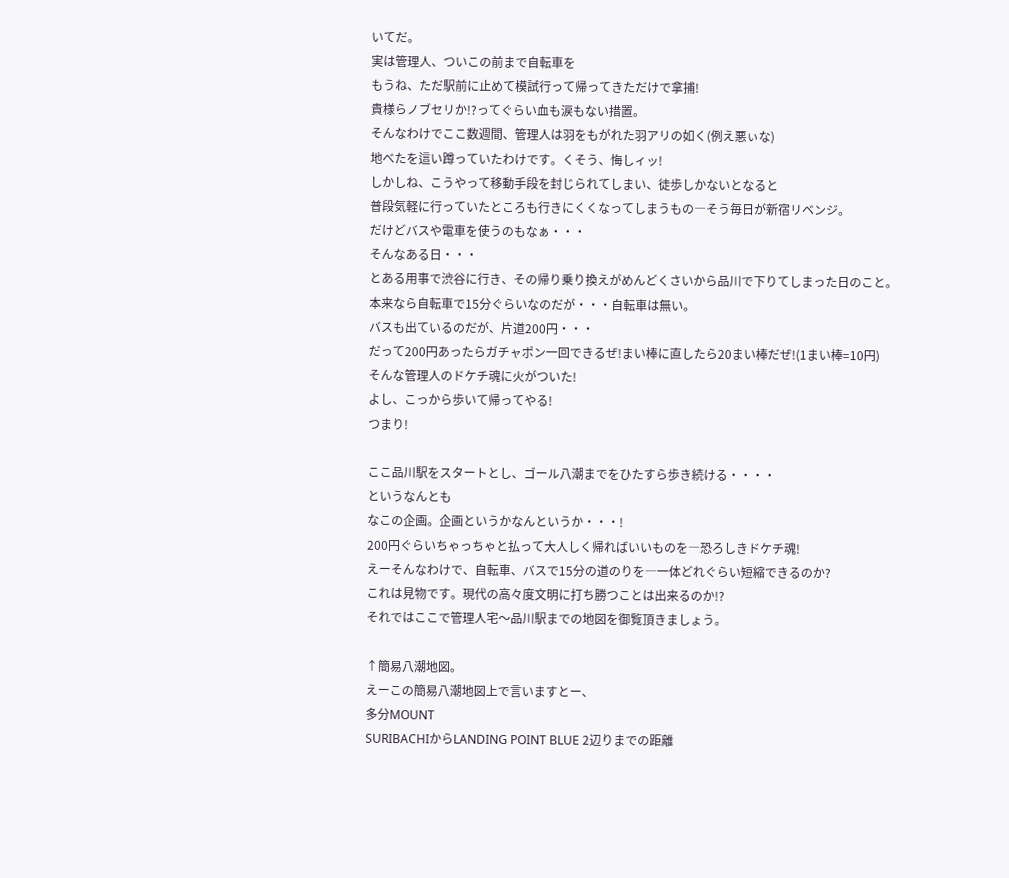いてだ。
実は管理人、ついこの前まで自転車を
もうね、ただ駅前に止めて模試行って帰ってきただけで拿捕!
貴様らノブセリか!?ってぐらい血も涙もない措置。
そんなわけでここ数週間、管理人は羽をもがれた羽アリの如く(例え悪ぃな)
地べたを這い蹲っていたわけです。くそう、悔しィッ!
しかしね、こうやって移動手段を封じられてしまい、徒歩しかないとなると
普段気軽に行っていたところも行きにくくなってしまうもの―そう毎日が新宿リベンジ。
だけどバスや電車を使うのもなぁ・・・
そんなある日・・・
とある用事で渋谷に行き、その帰り乗り換えがめんどくさいから品川で下りてしまった日のこと。
本来なら自転車で15分ぐらいなのだが・・・自転車は無い。
バスも出ているのだが、片道200円・・・
だって200円あったらガチャポン一回できるぜ!まい棒に直したら20まい棒だぜ!(1まい棒=10円)
そんな管理人のドケチ魂に火がついた!
よし、こっから歩いて帰ってやる!
つまり!

ここ品川駅をスタートとし、ゴール八潮までをひたすら歩き続ける・・・・
というなんとも
なこの企画。企画というかなんというか・・・!
200円ぐらいちゃっちゃと払って大人しく帰ればいいものを―恐ろしきドケチ魂!
えーそんなわけで、自転車、バスで15分の道のりを―一体どれぐらい短縮できるのか?
これは見物です。現代の高々度文明に打ち勝つことは出来るのか!?
それではここで管理人宅〜品川駅までの地図を御覧頂きましょう。

↑簡易八潮地図。
えーこの簡易八潮地図上で言いますとー、
多分MOUNT
SURIBACHIからLANDING POINT BLUE 2辺りまでの距離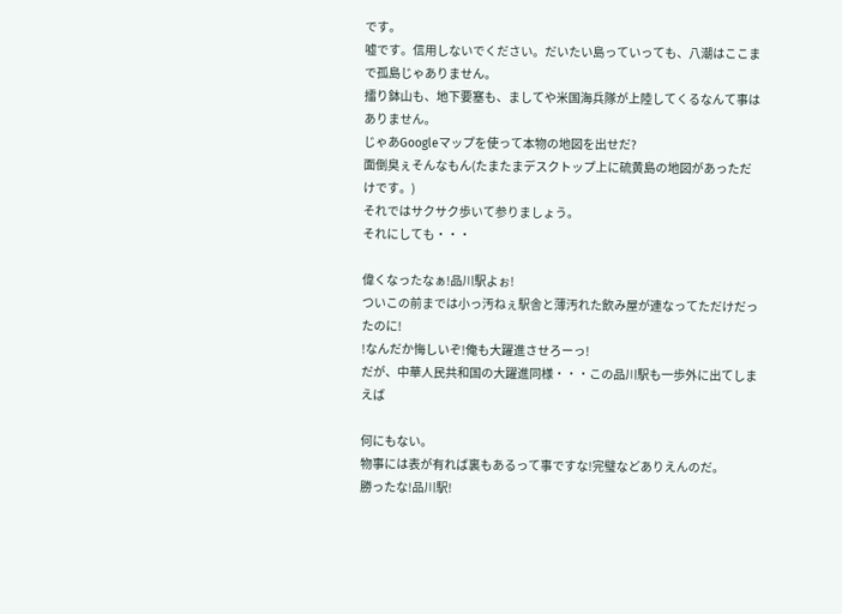です。
嘘です。信用しないでください。だいたい島っていっても、八潮はここまで孤島じゃありません。
擂り鉢山も、地下要塞も、ましてや米国海兵隊が上陸してくるなんて事はありません。
じゃあGoogleマップを使って本物の地図を出せだ?
面倒臭ぇそんなもん(たまたまデスクトップ上に硫黄島の地図があっただけです。)
それではサクサク歩いて参りましょう。
それにしても・・・

偉くなったなぁ!品川駅よぉ!
ついこの前までは小っ汚ねぇ駅舎と薄汚れた飲み屋が連なってただけだったのに!
!なんだか悔しいぞ!俺も大躍進させろーっ!
だが、中華人民共和国の大躍進同様・・・この品川駅も一歩外に出てしまえば

何にもない。
物事には表が有れば裏もあるって事ですな!完璧などありえんのだ。
勝ったな!品川駅!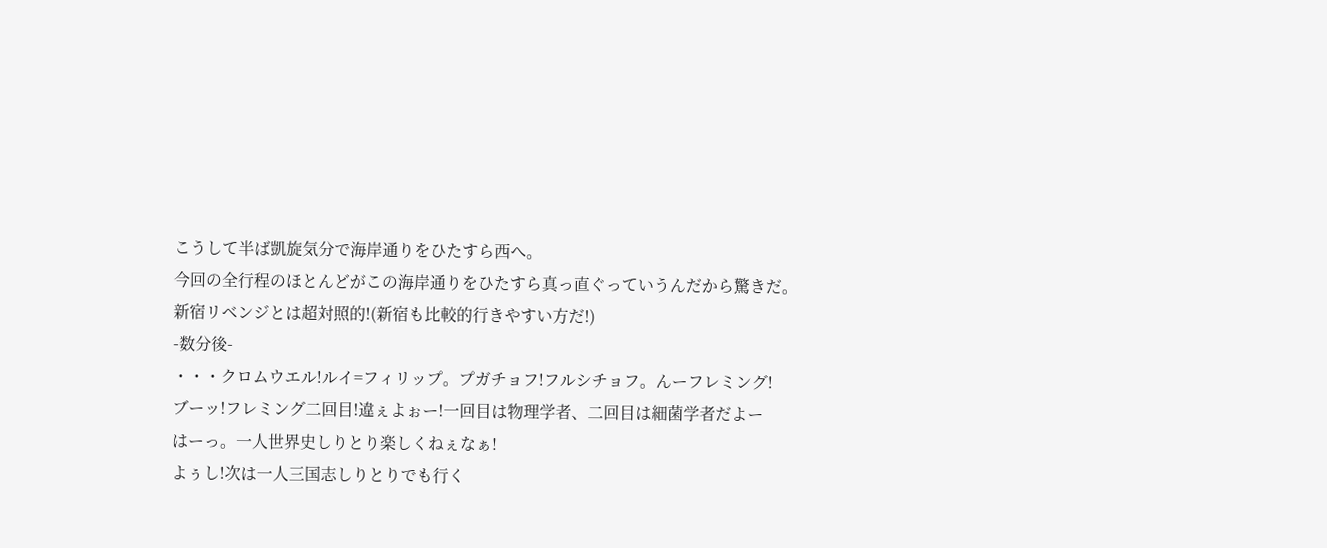こうして半ば凱旋気分で海岸通りをひたすら西へ。
今回の全行程のほとんどがこの海岸通りをひたすら真っ直ぐっていうんだから驚きだ。
新宿リベンジとは超対照的!(新宿も比較的行きやすい方だ!)
-数分後-
・・・クロムウエル!ルイ=フィリップ。プガチョフ!フルシチョフ。んーフレミング!
ブーッ!フレミング二回目!違ぇよぉー!一回目は物理学者、二回目は細菌学者だよー
はーっ。一人世界史しりとり楽しくねぇなぁ!
よぅし!次は一人三国志しりとりでも行く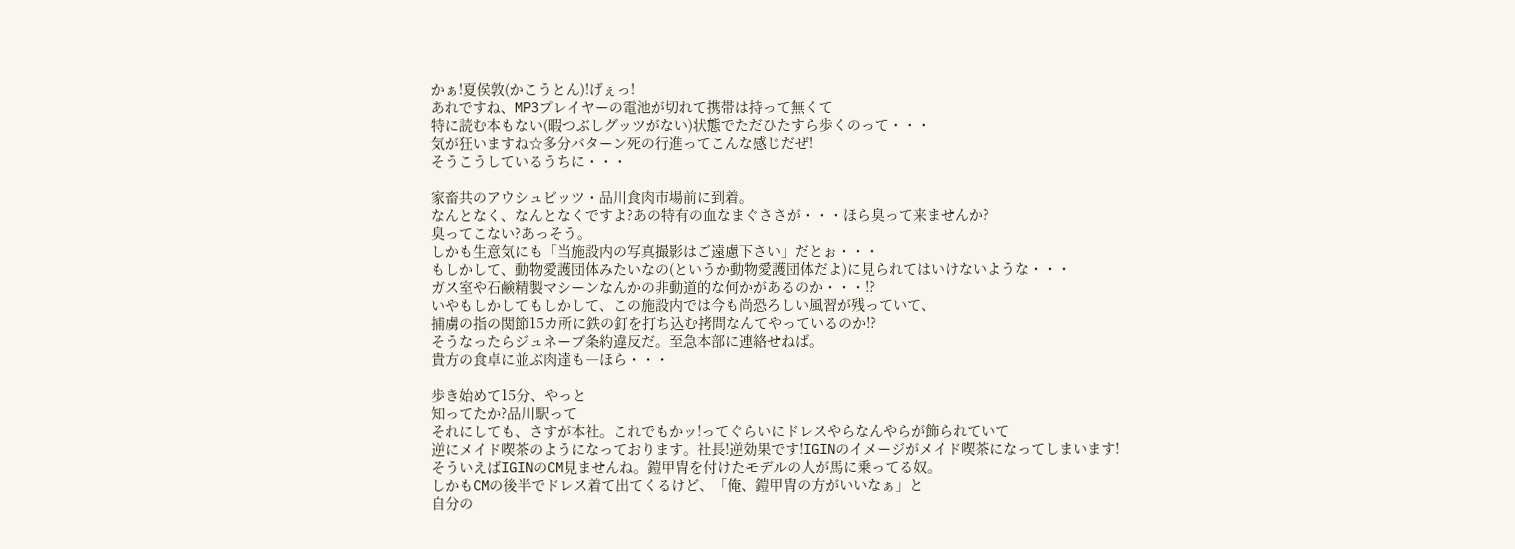かぁ!夏侯敦(かこうとん)!げぇっ!
あれですね、MP3プレイヤーの電池が切れて携帯は持って無くて
特に読む本もない(暇つぶしグッツがない)状態でただひたすら歩くのって・・・
気が狂いますね☆多分バターン死の行進ってこんな感じだぜ!
そうこうしているうちに・・・

家畜共のアウシュビッツ・品川食肉市場前に到着。
なんとなく、なんとなくですよ?あの特有の血なまぐささが・・・ほら臭って来ませんか?
臭ってこない?あっそう。
しかも生意気にも「当施設内の写真撮影はご遠慮下さい」だとぉ・・・
もしかして、動物愛護団体みたいなの(というか動物愛護団体だよ)に見られてはいけないような・・・
ガス室や石鹸精製マシーンなんかの非動道的な何かがあるのか・・・!?
いやもしかしてもしかして、この施設内では今も尚恐ろしい風習が残っていて、
捕虜の指の関節15カ所に鉄の釘を打ち込む拷問なんてやっているのか!?
そうなったらジュネーブ条約違反だ。至急本部に連絡せねば。
貴方の食卓に並ぶ肉達も―ほら・・・

歩き始めて15分、やっと
知ってたか?品川駅って
それにしても、さすが本社。これでもかッ!ってぐらいにドレスやらなんやらが飾られていて
逆にメイド喫茶のようになっております。社長!逆効果です!IGINのイメージがメイド喫茶になってしまいます!
そういえばIGINのCM見ませんね。鎧甲冑を付けたモデルの人が馬に乗ってる奴。
しかもCMの後半でドレス着て出てくるけど、「俺、鎧甲冑の方がいいなぁ」と
自分の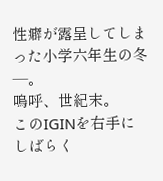性癖が露呈してしまった小学六年生の冬―。
嗚呼、世紀末。
このIGINを右手にしばらく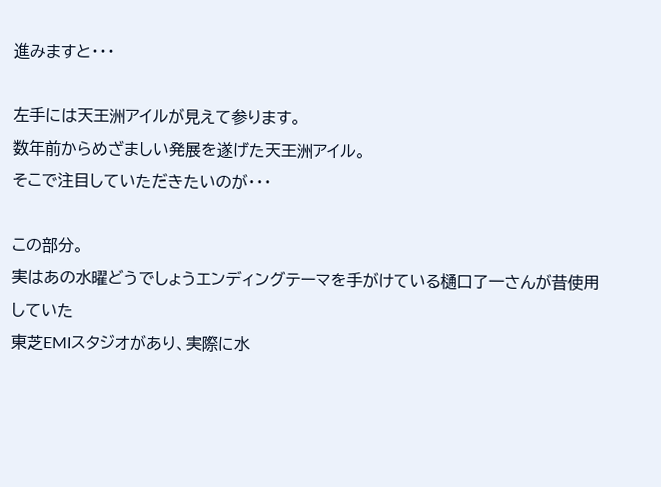進みますと・・・

左手には天王洲アイルが見えて参ります。
数年前からめざましい発展を遂げた天王洲アイル。
そこで注目していただきたいのが・・・

この部分。
実はあの水曜どうでしょうエンディングテーマを手がけている樋口了一さんが昔使用していた
東芝EMIスタジオがあり、実際に水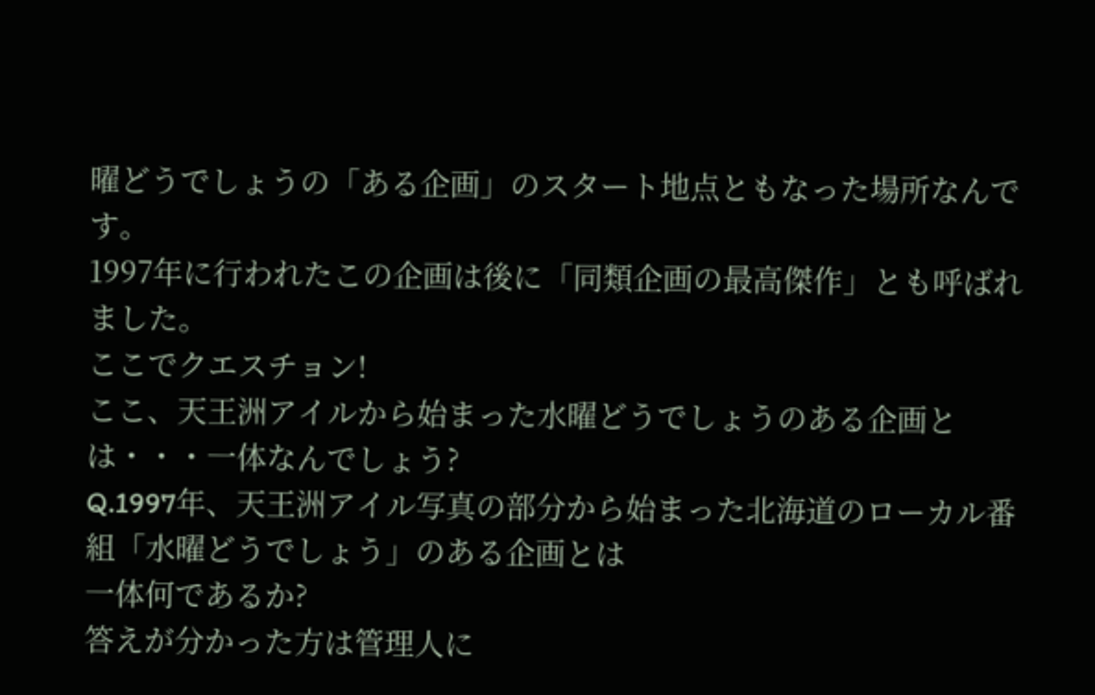曜どうでしょうの「ある企画」のスタート地点ともなった場所なんです。
1997年に行われたこの企画は後に「同類企画の最高傑作」とも呼ばれました。
ここでクエスチョン!
ここ、天王洲アイルから始まった水曜どうでしょうのある企画とは・・・一体なんでしょう?
Q.1997年、天王洲アイル写真の部分から始まった北海道のローカル番組「水曜どうでしょう」のある企画とは
一体何であるか?
答えが分かった方は管理人に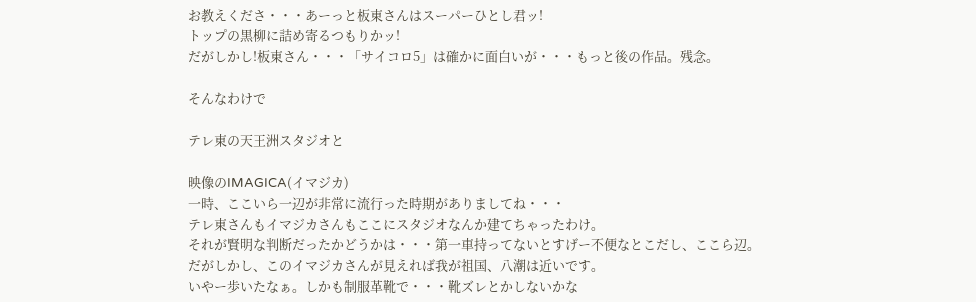お教えくださ・・・あーっと板東さんはスーパーひとし君ッ!
トップの黒柳に詰め寄るつもりかッ!
だがしかし!板東さん・・・「サイコロ5」は確かに面白いが・・・もっと後の作品。残念。

そんなわけで

テレ東の天王洲スタジオと

映像のIMAGICA(イマジカ)
一時、ここいら一辺が非常に流行った時期がありましてね・・・
テレ東さんもイマジカさんもここにスタジオなんか建てちゃったわけ。
それが賢明な判断だったかどうかは・・・第一車持ってないとすげー不便なとこだし、ここら辺。
だがしかし、このイマジカさんが見えれば我が祖国、八潮は近いです。
いやー歩いたなぁ。しかも制服革靴で・・・靴ズレとかしないかな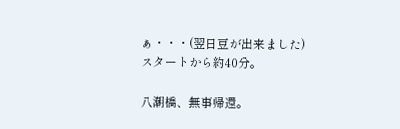ぁ・・・(翌日豆が出来ました)
スタートから約40分。

八潮橋、無事帰還。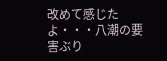改めて感じたよ・・・八潮の要害ぶり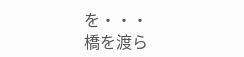を・・・
橋を渡ら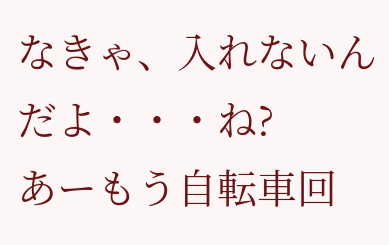なきゃ、入れないんだよ・・・ね?
あーもう自転車回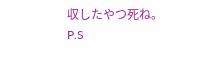収したやつ死ね。
P.S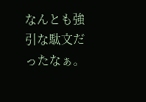なんとも強引な駄文だったなぁ。